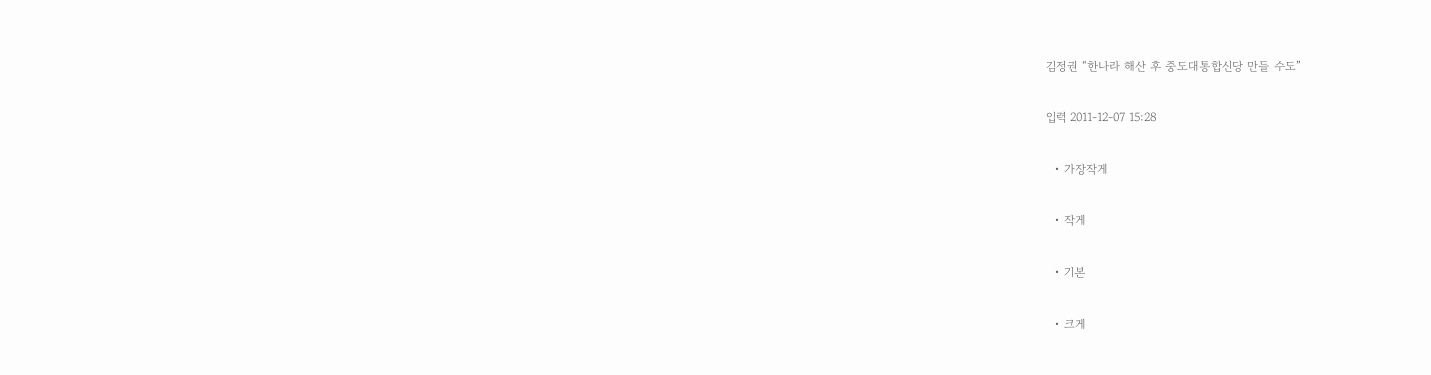김정권 “한나라 해산 후 중도대통합신당 만들 수도”

입력 2011-12-07 15:28

  • 가장작게

  • 작게

  • 기본

  • 크게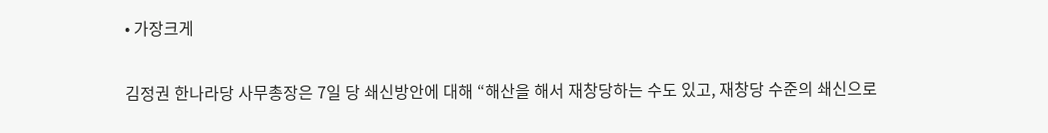• 가장크게

김정권 한나라당 사무총장은 7일 당 쇄신방안에 대해 “해산을 해서 재창당하는 수도 있고, 재창당 수준의 쇄신으로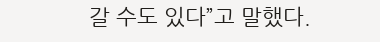갈 수도 있다”고 말했다.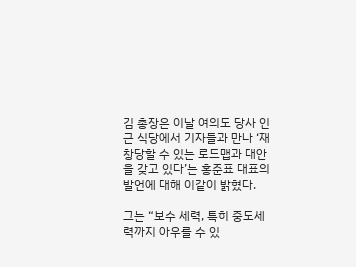김 총장은 이날 여의도 당사 인근 식당에서 기자들과 만나 ‘재창당할 수 있는 로드맵과 대안을 갖고 있다’는 홍준표 대표의 발언에 대해 이같이 밝혔다.

그는 “보수 세력, 특히 중도세력까지 아우를 수 있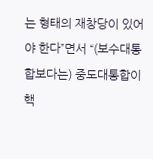는 형태의 재창당이 있어야 한다”면서 “(보수대통합보다는) 중도대통합이 핵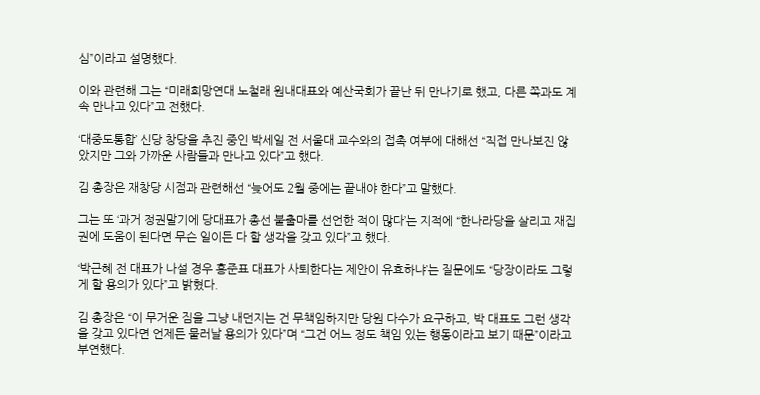심”이라고 설명했다.

이와 관련해 그는 “미래희망연대 노철래 원내대표와 예산국회가 끝난 뒤 만나기로 했고, 다른 쪽과도 계속 만나고 있다”고 전했다.

‘대중도통합’ 신당 창당을 추진 중인 박세일 전 서울대 교수와의 접촉 여부에 대해선 “직접 만나보진 않았지만 그와 가까운 사람들과 만나고 있다”고 했다.

김 총장은 재창당 시점과 관련해선 “늦어도 2월 중에는 끝내야 한다”고 말했다.

그는 또 ‘과거 정권말기에 당대표가 총선 불출마를 선언한 적이 많다’는 지적에 “한나라당을 살리고 재집권에 도움이 된다면 무슨 일이든 다 할 생각을 갖고 있다”고 했다.

‘박근혜 전 대표가 나설 경우 홍준표 대표가 사퇴한다는 제안이 유효하냐’는 질문에도 “당장이라도 그렇게 할 용의가 있다”고 밝혔다.

김 총장은 “이 무거운 짐을 그냥 내던지는 건 무책임하지만 당원 다수가 요구하고, 박 대표도 그런 생각을 갖고 있다면 언제든 물러날 용의가 있다”며 “그건 어느 정도 책임 있는 행동이라고 보기 때문”이라고 부연했다.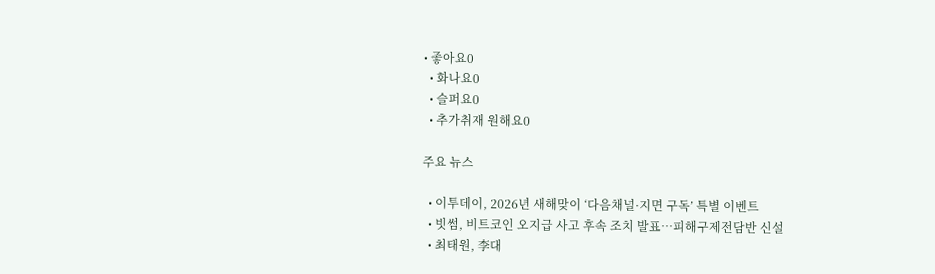• 좋아요0
  • 화나요0
  • 슬퍼요0
  • 추가취재 원해요0

주요 뉴스

  • 이투데이, 2026년 새해맞이 ‘다음채널·지면 구독’ 특별 이벤트
  • 빗썸, 비트코인 오지급 사고 후속 조치 발표…피해구제전담반 신설
  • 최태원, 李대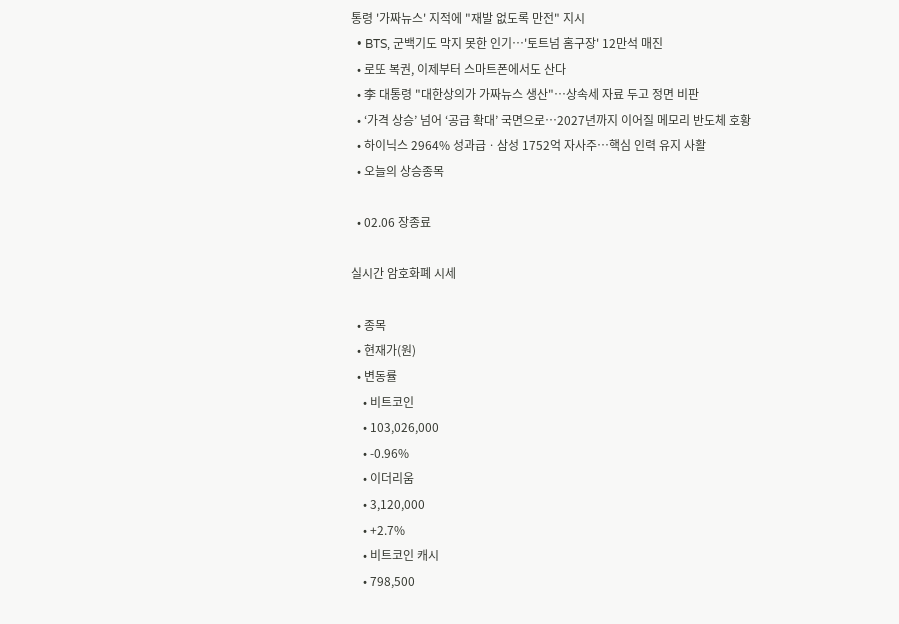통령 '가짜뉴스' 지적에 "재발 없도록 만전" 지시
  • BTS, 군백기도 막지 못한 인기⋯'토트넘 홈구장' 12만석 매진
  • 로또 복권, 이제부터 스마트폰에서도 산다
  • 李 대통령 "대한상의가 가짜뉴스 생산"…상속세 자료 두고 정면 비판
  • ‘가격 상승’ 넘어 ‘공급 확대’ 국면으로…2027년까지 이어질 메모리 반도체 호황
  • 하이닉스 2964% 성과급ㆍ삼성 1752억 자사주⋯핵심 인력 유지 사활
  • 오늘의 상승종목

  • 02.06 장종료

실시간 암호화폐 시세

  • 종목
  • 현재가(원)
  • 변동률
    • 비트코인
    • 103,026,000
    • -0.96%
    • 이더리움
    • 3,120,000
    • +2.7%
    • 비트코인 캐시
    • 798,500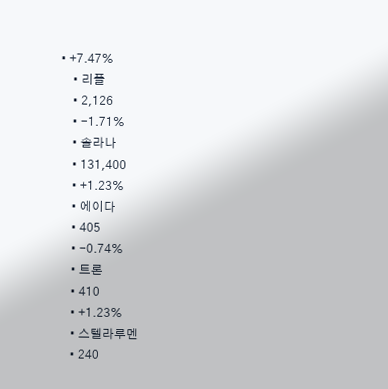• +7.47%
    • 리플
    • 2,126
    • -1.71%
    • 솔라나
    • 131,400
    • +1.23%
    • 에이다
    • 405
    • -0.74%
    • 트론
    • 410
    • +1.23%
    • 스텔라루멘
    • 240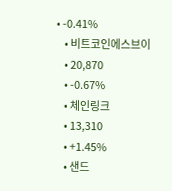• -0.41%
    • 비트코인에스브이
    • 20,870
    • -0.67%
    • 체인링크
    • 13,310
    • +1.45%
    • 샌드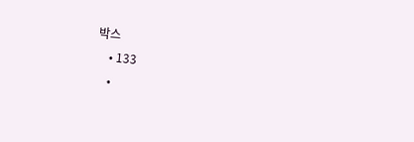박스
    • 133
    •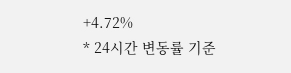+4.72%
* 24시간 변동률 기준